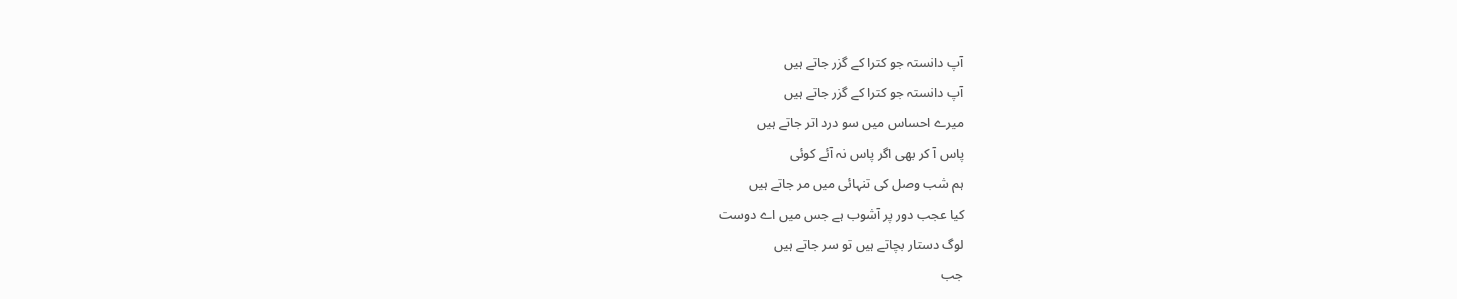آپ دانستہ جو کترا کے گزر جاتے ہیں
آپ دانستہ جو کترا کے گزر جاتے ہیں
میرے احساس میں سو درد اتر جاتے ہیں
پاس آ کر بھی اگر پاس نہ آئے کوئی
ہم شب وصل کی تنہائی میں مر جاتے ہیں
کیا عجب دور پر آشوب ہے جس میں اے دوست
لوگ دستار بچاتے ہیں تو سر جاتے ہیں
جب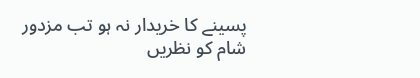پسینے کا خریدار نہ ہو تب مزدور
شام کو نظریں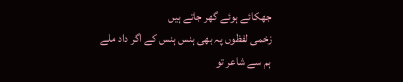جھکائے ہوئے گھر جاتے ہیں
زخمی لفظوں پہ بھی ہنس ہنس کے اگر داد ملے
ہم سے شاعر تو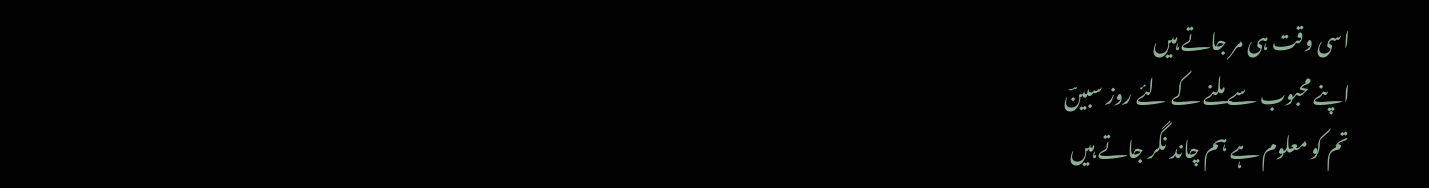اسی وقت ہی مر جاتے ہیں
اپنے محبوب سے ملنے کے لئے روز سبینؔ
تم کو معلوم ہے ہم چاند نگر جاتے ہیں